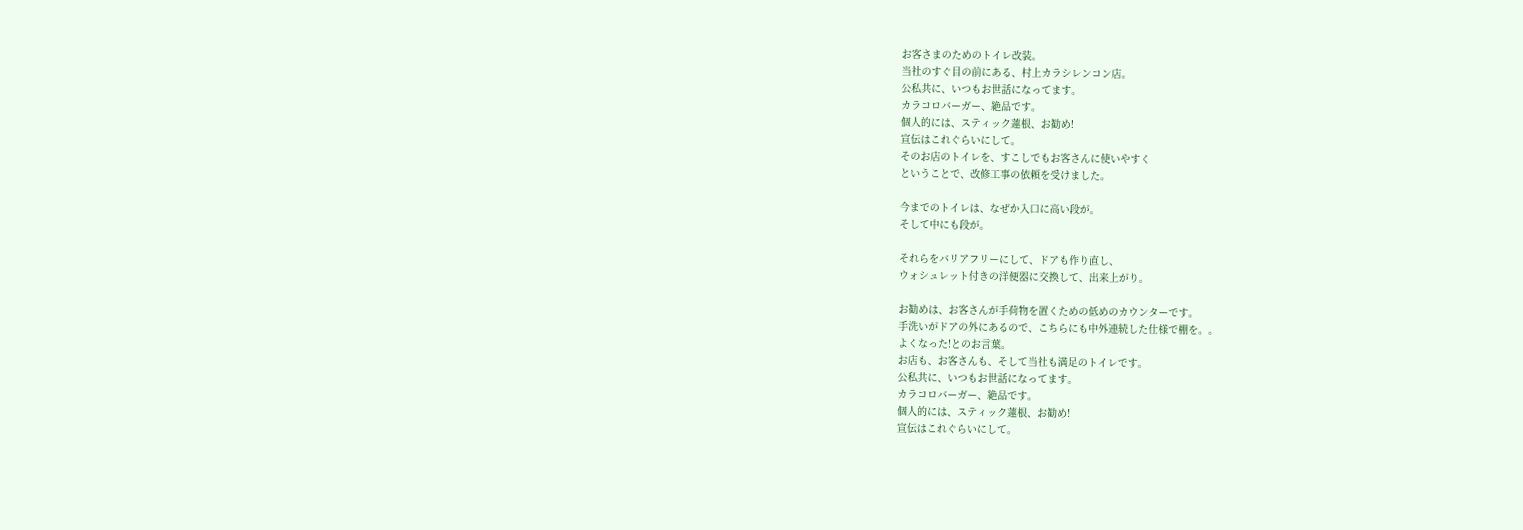お客さまのためのトイレ改装。
当社のすぐ目の前にある、村上カラシレンコン店。
公私共に、いつもお世話になってます。
カラコロバーガー、絶品です。
個人的には、スティック蓮根、お勧め!
宣伝はこれぐらいにして。
そのお店のトイレを、すこしでもお客さんに使いやすく
ということで、改修工事の依頼を受けました。

今までのトイレは、なぜか入口に高い段が。
そして中にも段が。

それらをバリアフリーにして、ドアも作り直し、
ウォシュレット付きの洋便器に交換して、出来上がり。

お勧めは、お客さんが手荷物を置くための低めのカウンターです。
手洗いがドアの外にあるので、こちらにも中外連続した仕様で棚を。。
よくなった!とのお言葉。
お店も、お客さんも、そして当社も満足のトイレです。
公私共に、いつもお世話になってます。
カラコロバーガー、絶品です。
個人的には、スティック蓮根、お勧め!
宣伝はこれぐらいにして。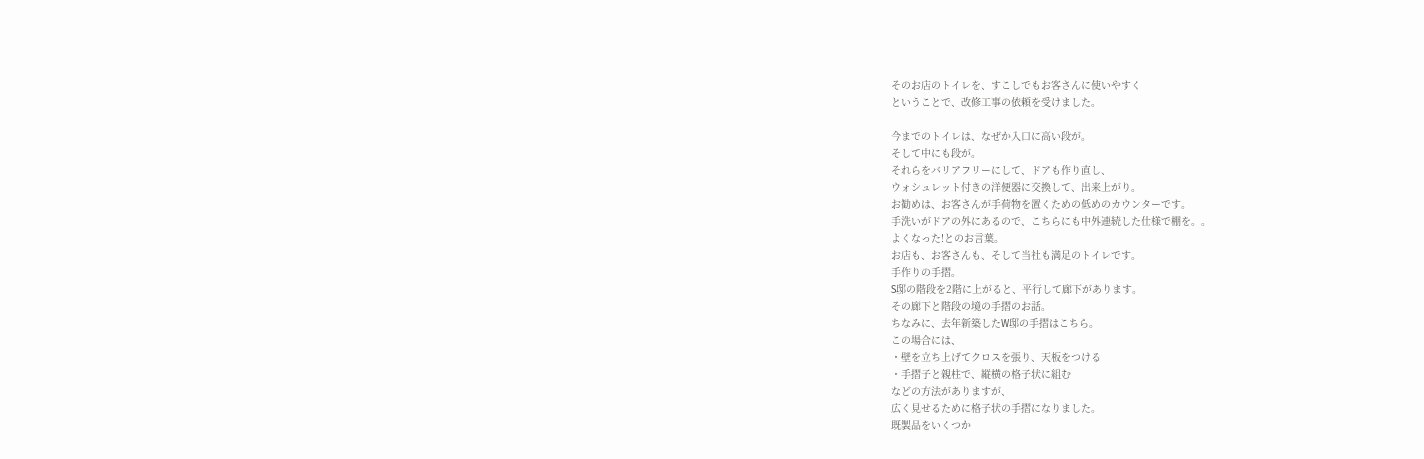そのお店のトイレを、すこしでもお客さんに使いやすく
ということで、改修工事の依頼を受けました。

今までのトイレは、なぜか入口に高い段が。
そして中にも段が。
それらをバリアフリーにして、ドアも作り直し、
ウォシュレット付きの洋便器に交換して、出来上がり。
お勧めは、お客さんが手荷物を置くための低めのカウンターです。
手洗いがドアの外にあるので、こちらにも中外連続した仕様で棚を。。
よくなった!とのお言葉。
お店も、お客さんも、そして当社も満足のトイレです。
手作りの手摺。
S邸の階段を2階に上がると、平行して廊下があります。
その廊下と階段の境の手摺のお話。
ちなみに、去年新築したW邸の手摺はこちら。
この場合には、
・壁を立ち上げてクロスを張り、天板をつける
・手摺子と親柱で、縦横の格子状に組む
などの方法がありますが、
広く見せるために格子状の手摺になりました。
既製品をいくつか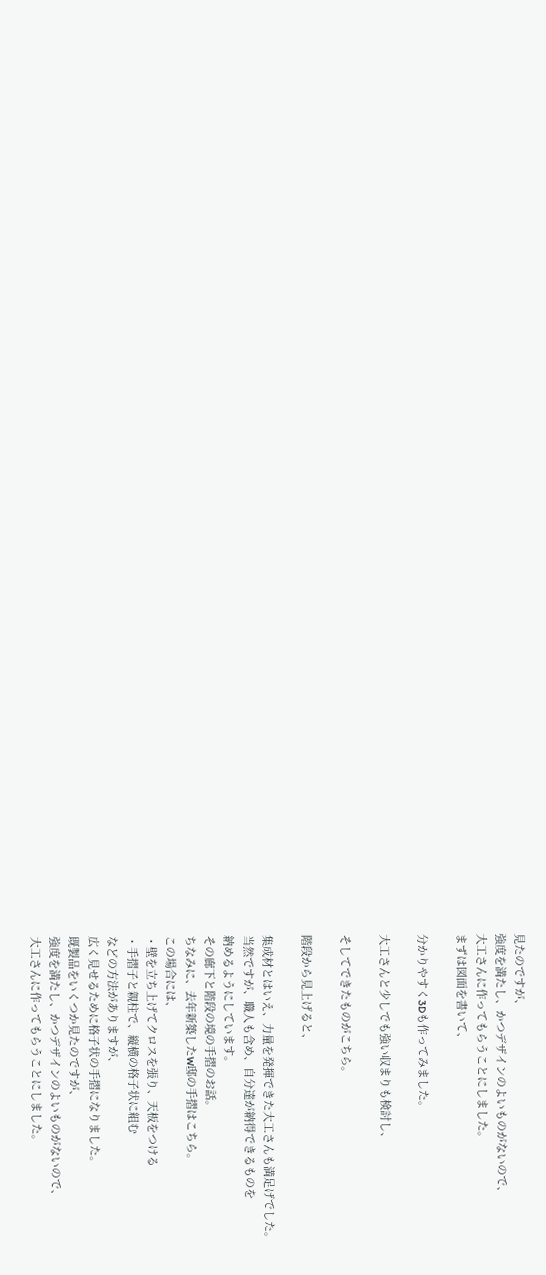見たのですが、
強度を満たし、かつデザインのよいものがないので、
大工さんに作ってもらうことにしました。
まずは図面を書いて、

分かりやすく3Dも作ってみました。

大工さんと少しでも強い収まりも検討し、

そしてできたものがこちら。

階段から見上げると、

集成材とはいえ、力量を発揮できた大工さんも満足げでした。
当然ですが、職人も含め、自分達が納得できるものを
納めるようにしています。
その廊下と階段の境の手摺のお話。
ちなみに、去年新築したW邸の手摺はこちら。
この場合には、
・壁を立ち上げてクロスを張り、天板をつける
・手摺子と親柱で、縦横の格子状に組む
などの方法がありますが、
広く見せるために格子状の手摺になりました。
既製品をいくつか見たのですが、
強度を満たし、かつデザインのよいものがないので、
大工さんに作ってもらうことにしました。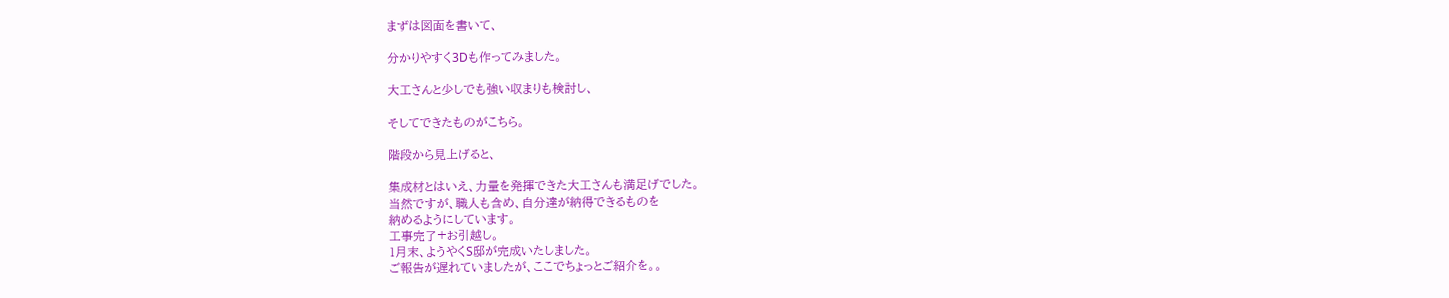まずは図面を書いて、

分かりやすく3Dも作ってみました。

大工さんと少しでも強い収まりも検討し、

そしてできたものがこちら。

階段から見上げると、

集成材とはいえ、力量を発揮できた大工さんも満足げでした。
当然ですが、職人も含め、自分達が納得できるものを
納めるようにしています。
工事完了+お引越し。
1月末、ようやくS邸が完成いたしました。
ご報告が遅れていましたが、ここでちょっとご紹介を。。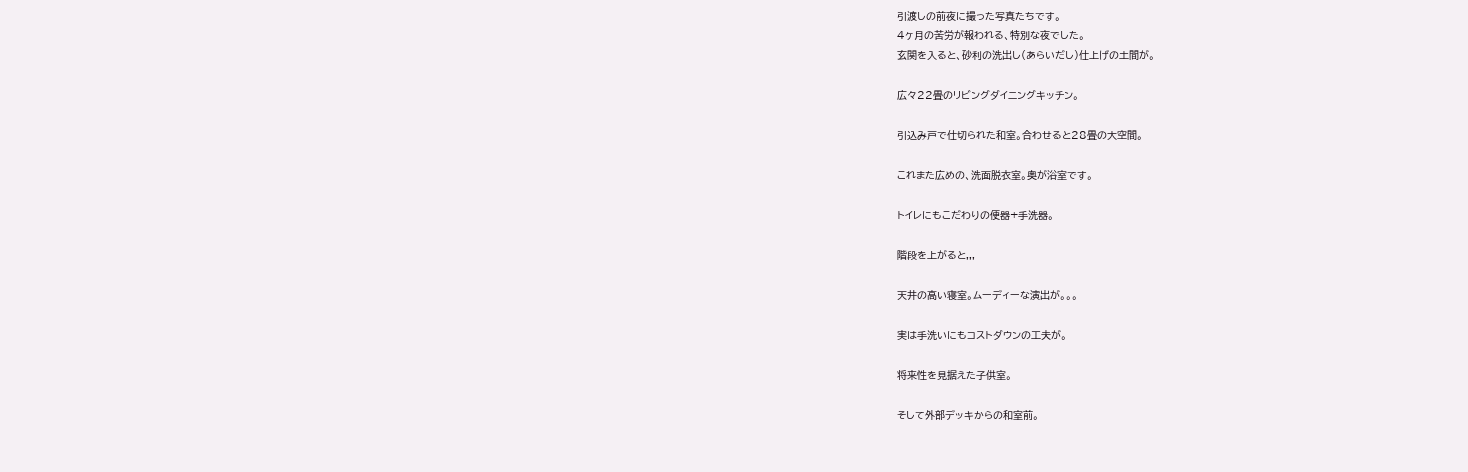引渡しの前夜に撮った写真たちです。
4ヶ月の苦労が報われる、特別な夜でした。
玄関を入ると、砂利の洗出し(あらいだし)仕上げの土間が。

広々22畳のリビングダイニングキッチン。

引込み戸で仕切られた和室。合わせると28畳の大空間。

これまた広めの、洗面脱衣室。奥が浴室です。

トイレにもこだわりの便器+手洗器。

階段を上がると,,,

天井の高い寝室。ムーディーな演出が。。。

実は手洗いにもコストダウンの工夫が。

将来性を見据えた子供室。

そして外部デッキからの和室前。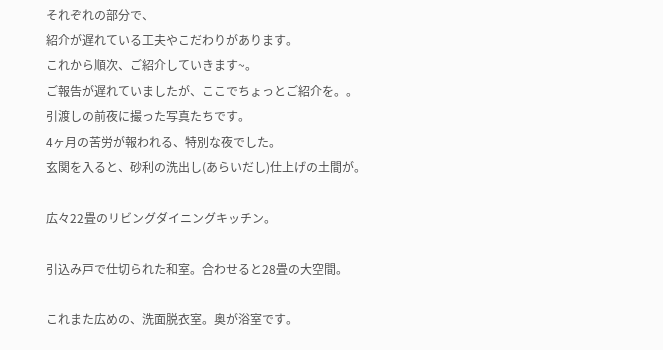それぞれの部分で、
紹介が遅れている工夫やこだわりがあります。
これから順次、ご紹介していきます~。
ご報告が遅れていましたが、ここでちょっとご紹介を。。
引渡しの前夜に撮った写真たちです。
4ヶ月の苦労が報われる、特別な夜でした。
玄関を入ると、砂利の洗出し(あらいだし)仕上げの土間が。

広々22畳のリビングダイニングキッチン。

引込み戸で仕切られた和室。合わせると28畳の大空間。

これまた広めの、洗面脱衣室。奥が浴室です。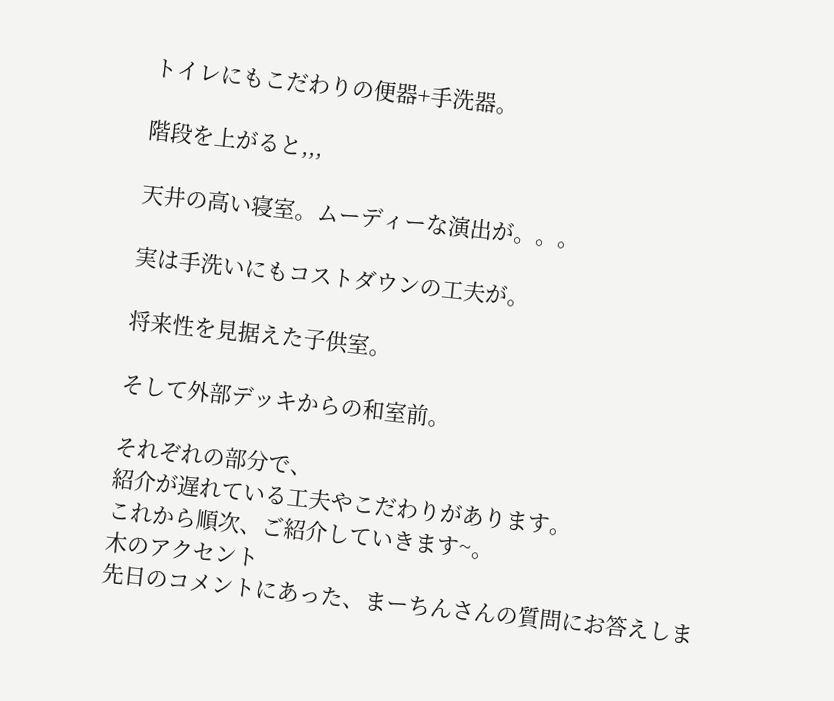トイレにもこだわりの便器+手洗器。

階段を上がると,,,

天井の高い寝室。ムーディーな演出が。。。

実は手洗いにもコストダウンの工夫が。

将来性を見据えた子供室。

そして外部デッキからの和室前。

それぞれの部分で、
紹介が遅れている工夫やこだわりがあります。
これから順次、ご紹介していきます~。
木のアクセント
先日のコメントにあった、まーちんさんの質問にお答えしま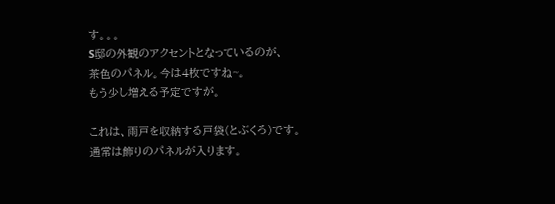す。。。
S邸の外観のアクセントとなっているのが、
茶色のパネル。今は4枚ですね~。
もう少し増える予定ですが。

これは、雨戸を収納する戸袋(とぶくろ)です。
通常は飾りのパネルが入ります。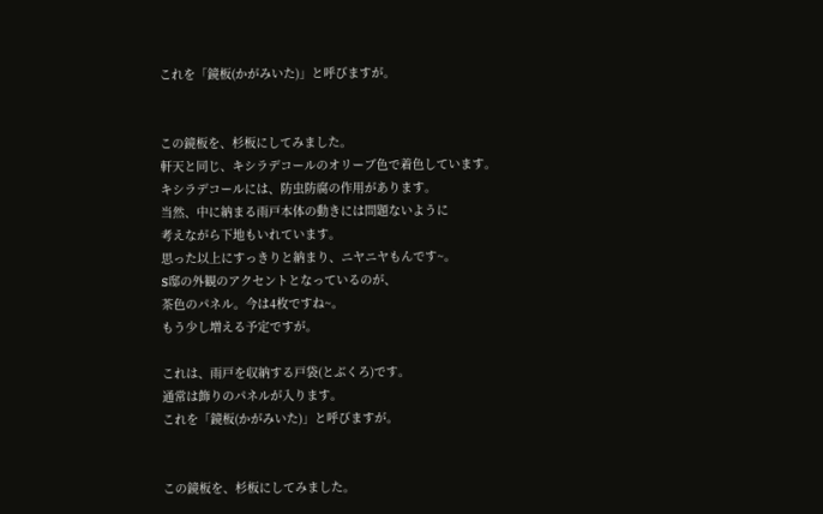これを「鏡板(かがみいた)」と呼びますが。


この鏡板を、杉板にしてみました。
軒天と同じ、キシラデコールのオリーブ色で着色しています。
キシラデコールには、防虫防腐の作用があります。
当然、中に納まる雨戸本体の動きには問題ないように
考えながら下地もいれています。
思った以上にすっきりと納まり、ニヤニヤもんです~。
S邸の外観のアクセントとなっているのが、
茶色のパネル。今は4枚ですね~。
もう少し増える予定ですが。

これは、雨戸を収納する戸袋(とぶくろ)です。
通常は飾りのパネルが入ります。
これを「鏡板(かがみいた)」と呼びますが。


この鏡板を、杉板にしてみました。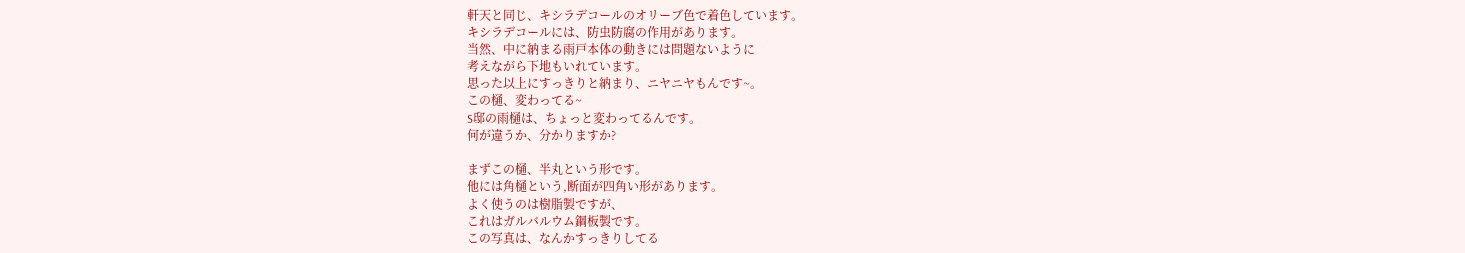軒天と同じ、キシラデコールのオリーブ色で着色しています。
キシラデコールには、防虫防腐の作用があります。
当然、中に納まる雨戸本体の動きには問題ないように
考えながら下地もいれています。
思った以上にすっきりと納まり、ニヤニヤもんです~。
この樋、変わってる~
S邸の雨樋は、ちょっと変わってるんです。
何が違うか、分かりますか?

まずこの樋、半丸という形です。
他には角樋という,断面が四角い形があります。
よく使うのは樹脂製ですが、
これはガルバルウム鋼板製です。
この写真は、なんかすっきりしてる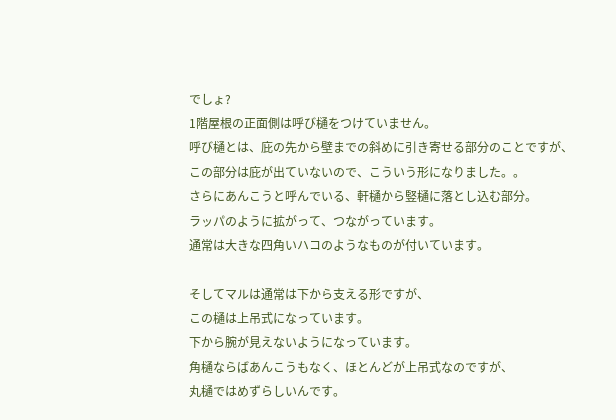でしょ?
1階屋根の正面側は呼び樋をつけていません。
呼び樋とは、庇の先から壁までの斜めに引き寄せる部分のことですが、
この部分は庇が出ていないので、こういう形になりました。。
さらにあんこうと呼んでいる、軒樋から竪樋に落とし込む部分。
ラッパのように拡がって、つながっています。
通常は大きな四角いハコのようなものが付いています。

そしてマルは通常は下から支える形ですが、
この樋は上吊式になっています。
下から腕が見えないようになっています。
角樋ならばあんこうもなく、ほとんどが上吊式なのですが、
丸樋ではめずらしいんです。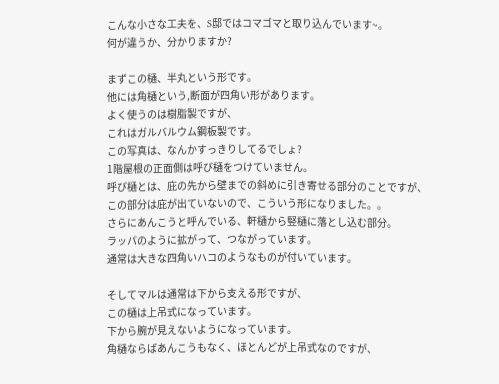こんな小さな工夫を、S邸ではコマゴマと取り込んでいます~。
何が違うか、分かりますか?

まずこの樋、半丸という形です。
他には角樋という,断面が四角い形があります。
よく使うのは樹脂製ですが、
これはガルバルウム鋼板製です。
この写真は、なんかすっきりしてるでしょ?
1階屋根の正面側は呼び樋をつけていません。
呼び樋とは、庇の先から壁までの斜めに引き寄せる部分のことですが、
この部分は庇が出ていないので、こういう形になりました。。
さらにあんこうと呼んでいる、軒樋から竪樋に落とし込む部分。
ラッパのように拡がって、つながっています。
通常は大きな四角いハコのようなものが付いています。

そしてマルは通常は下から支える形ですが、
この樋は上吊式になっています。
下から腕が見えないようになっています。
角樋ならばあんこうもなく、ほとんどが上吊式なのですが、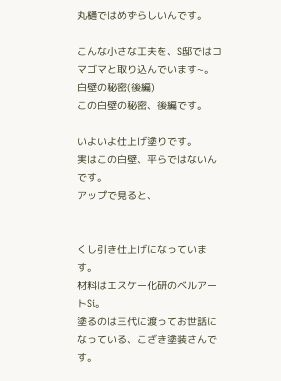丸樋ではめずらしいんです。

こんな小さな工夫を、S邸ではコマゴマと取り込んでいます~。
白壁の秘密(後編)
この白壁の秘密、後編です。

いよいよ仕上げ塗りです。
実はこの白壁、平らではないんです。
アップで見ると、


くし引き仕上げになっています。
材料はエスケー化研のベルアートSi。
塗るのは三代に渡ってお世話になっている、こざき塗装さんです。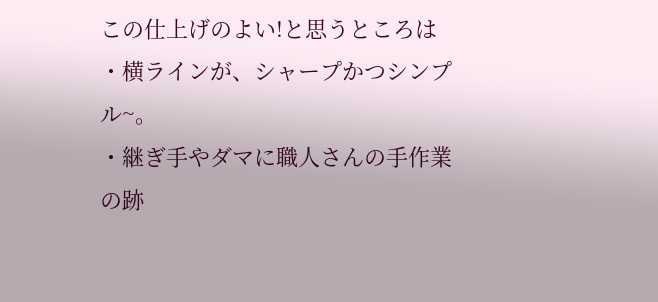この仕上げのよい!と思うところは
・横ラインが、シャープかつシンプル~。
・継ぎ手やダマに職人さんの手作業の跡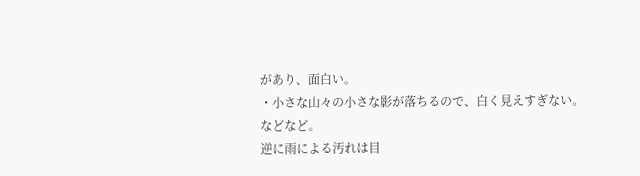があり、面白い。
・小さな山々の小さな影が落ちるので、白く見えすぎない。
などなど。
逆に雨による汚れは目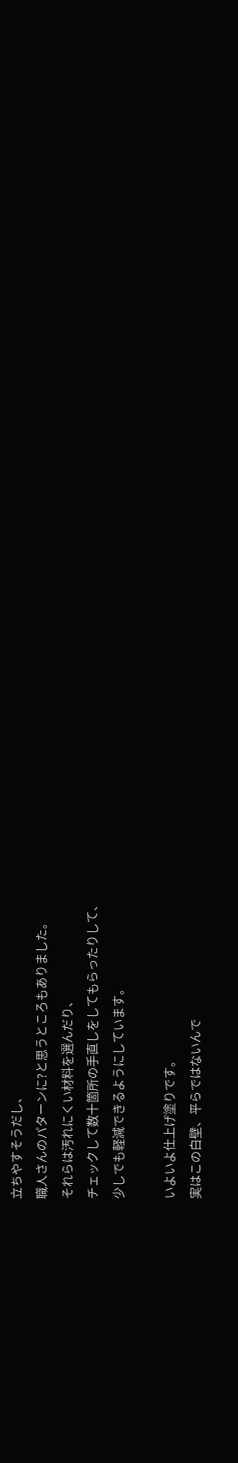立ちやすそうだし、
職人さんのパターンに?と思うところもありました。
それらは汚れにくい材料を選んだり、
チェックして数十箇所の手直しをしてもらったりして、
少しでも軽減できるようにしています。

いよいよ仕上げ塗りです。
実はこの白壁、平らではないんで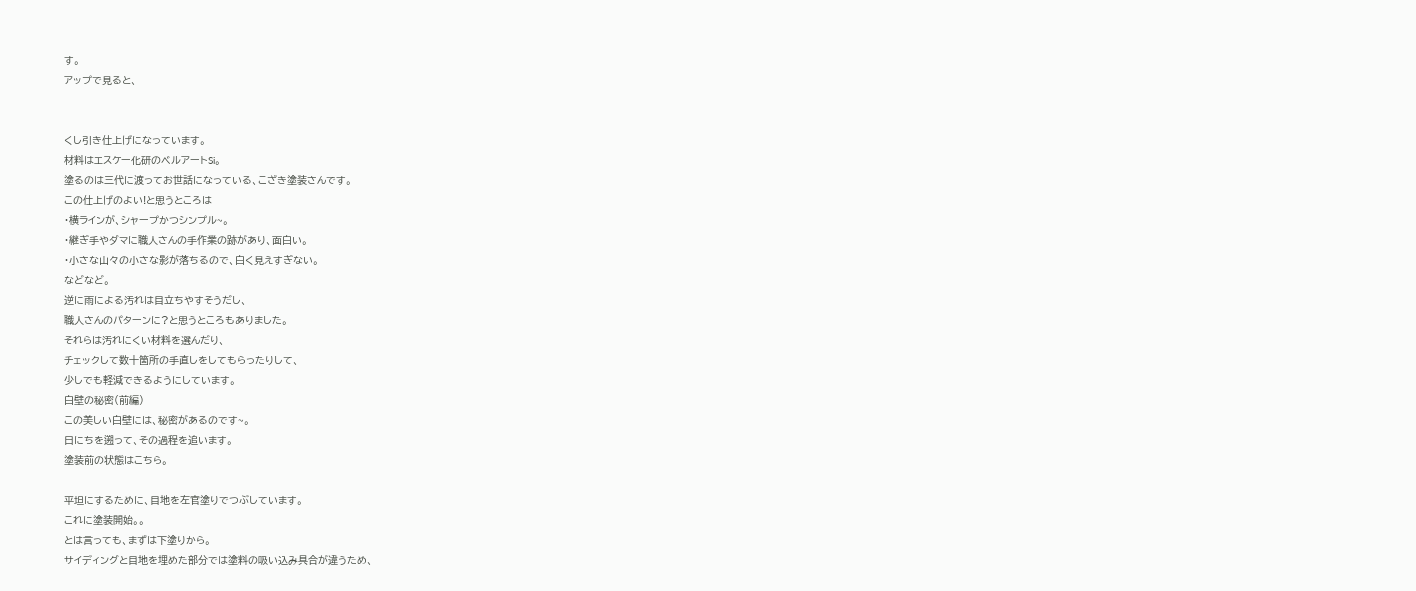す。
アップで見ると、


くし引き仕上げになっています。
材料はエスケー化研のベルアートSi。
塗るのは三代に渡ってお世話になっている、こざき塗装さんです。
この仕上げのよい!と思うところは
・横ラインが、シャープかつシンプル~。
・継ぎ手やダマに職人さんの手作業の跡があり、面白い。
・小さな山々の小さな影が落ちるので、白く見えすぎない。
などなど。
逆に雨による汚れは目立ちやすそうだし、
職人さんのパターンに?と思うところもありました。
それらは汚れにくい材料を選んだり、
チェックして数十箇所の手直しをしてもらったりして、
少しでも軽減できるようにしています。
白壁の秘密(前編)
この美しい白壁には、秘密があるのです~。
日にちを遡って、その過程を追います。
塗装前の状態はこちら。

平坦にするために、目地を左官塗りでつぶしています。
これに塗装開始。。
とは言っても、まずは下塗りから。
サイディングと目地を埋めた部分では塗料の吸い込み具合が違うため、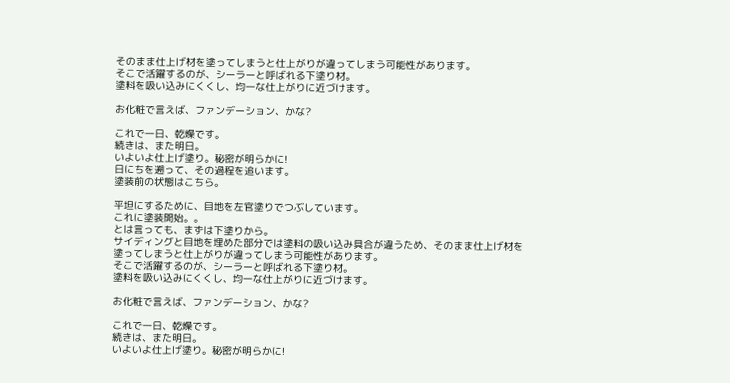そのまま仕上げ材を塗ってしまうと仕上がりが違ってしまう可能性があります。
そこで活躍するのが、シーラーと呼ばれる下塗り材。
塗料を吸い込みにくくし、均一な仕上がりに近づけます。

お化粧で言えば、ファンデーション、かな?

これで一日、乾燥です。
続きは、また明日。
いよいよ仕上げ塗り。秘密が明らかに!
日にちを遡って、その過程を追います。
塗装前の状態はこちら。

平坦にするために、目地を左官塗りでつぶしています。
これに塗装開始。。
とは言っても、まずは下塗りから。
サイディングと目地を埋めた部分では塗料の吸い込み具合が違うため、そのまま仕上げ材を塗ってしまうと仕上がりが違ってしまう可能性があります。
そこで活躍するのが、シーラーと呼ばれる下塗り材。
塗料を吸い込みにくくし、均一な仕上がりに近づけます。

お化粧で言えば、ファンデーション、かな?

これで一日、乾燥です。
続きは、また明日。
いよいよ仕上げ塗り。秘密が明らかに!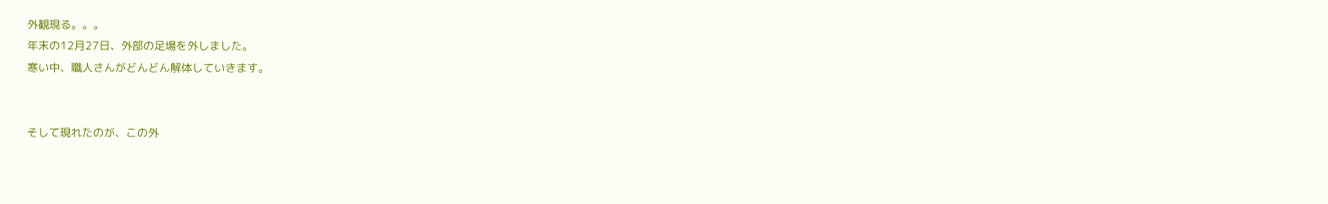外観現る。。。
年末の12月27日、外部の足場を外しました。
寒い中、職人さんがどんどん解体していきます。


そして現れたのが、この外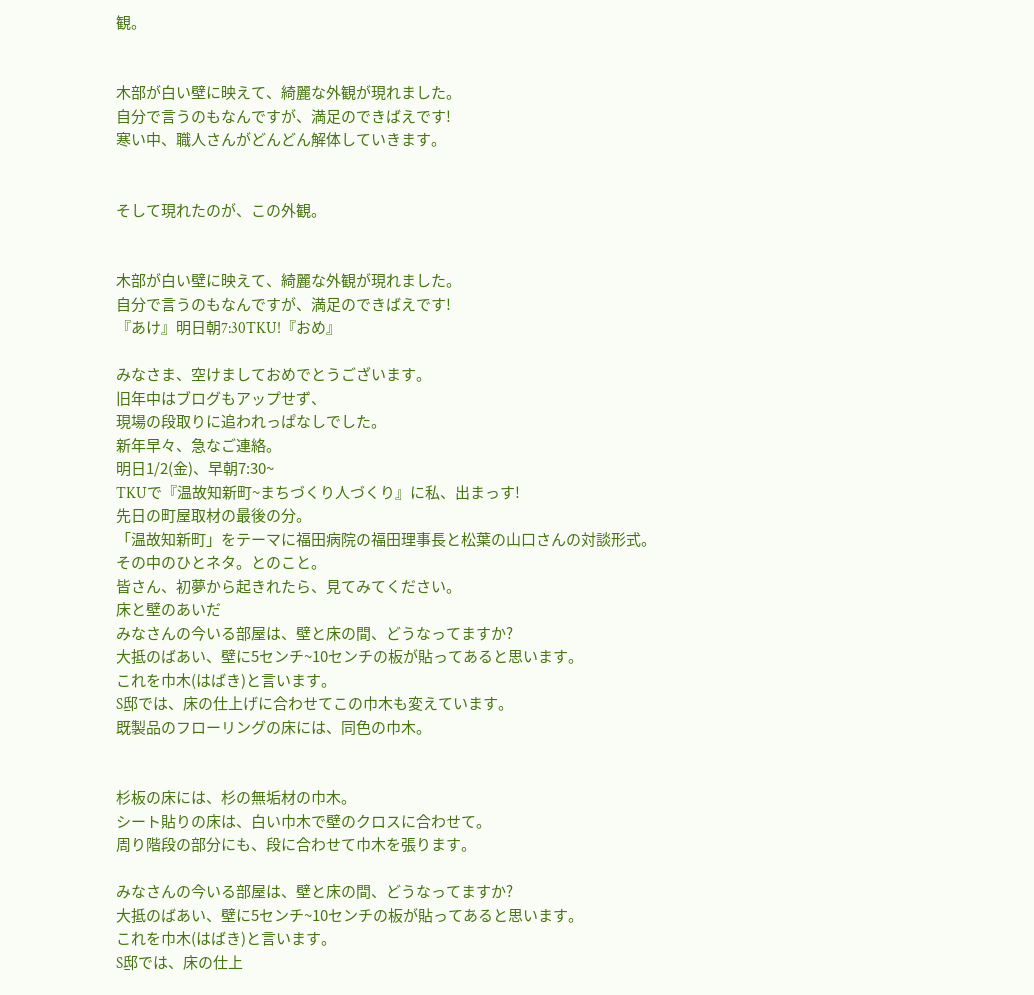観。


木部が白い壁に映えて、綺麗な外観が現れました。
自分で言うのもなんですが、満足のできばえです!
寒い中、職人さんがどんどん解体していきます。


そして現れたのが、この外観。


木部が白い壁に映えて、綺麗な外観が現れました。
自分で言うのもなんですが、満足のできばえです!
『あけ』明日朝7:30TKU!『おめ』

みなさま、空けましておめでとうございます。
旧年中はブログもアップせず、
現場の段取りに追われっぱなしでした。
新年早々、急なご連絡。
明日1/2(金)、早朝7:30~
TKUで『温故知新町~まちづくり人づくり』に私、出まっす!
先日の町屋取材の最後の分。
「温故知新町」をテーマに福田病院の福田理事長と松葉の山口さんの対談形式。
その中のひとネタ。とのこと。
皆さん、初夢から起きれたら、見てみてください。
床と壁のあいだ
みなさんの今いる部屋は、壁と床の間、どうなってますか?
大抵のばあい、壁に5センチ~10センチの板が貼ってあると思います。
これを巾木(はばき)と言います。
S邸では、床の仕上げに合わせてこの巾木も変えています。
既製品のフローリングの床には、同色の巾木。


杉板の床には、杉の無垢材の巾木。
シート貼りの床は、白い巾木で壁のクロスに合わせて。
周り階段の部分にも、段に合わせて巾木を張ります。

みなさんの今いる部屋は、壁と床の間、どうなってますか?
大抵のばあい、壁に5センチ~10センチの板が貼ってあると思います。
これを巾木(はばき)と言います。
S邸では、床の仕上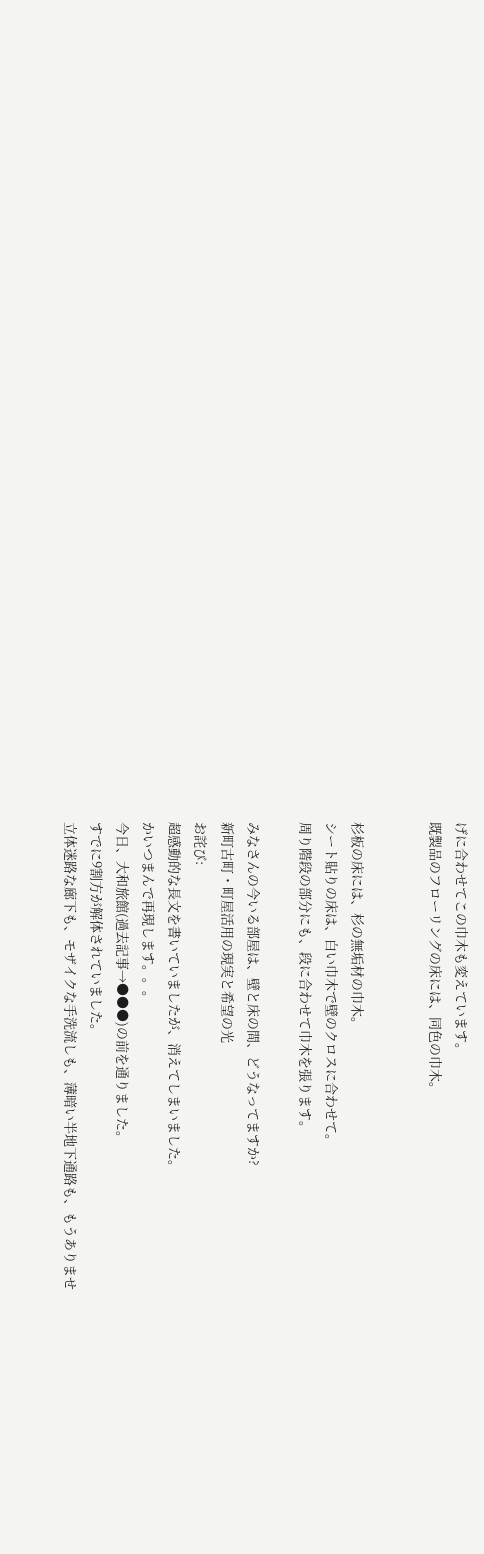げに合わせてこの巾木も変えています。
既製品のフローリングの床には、同色の巾木。


杉板の床には、杉の無垢材の巾木。
シート貼りの床は、白い巾木で壁のクロスに合わせて。
周り階段の部分にも、段に合わせて巾木を張ります。

みなさんの今いる部屋は、壁と床の間、どうなってますか?
新町古町・町屋活用の現実と希望の光
お詫び:
超感動的な長文を書いていましたが、消えてしまいました。
かいつまんで再現します。。。
今日、大和旅館(過去記事→●●●)の前を通りました。
すでに9割方が解体されていました。
立体迷路な廊下も、モザイクな手洗流しも、薄暗い半地下通路も、もうありませ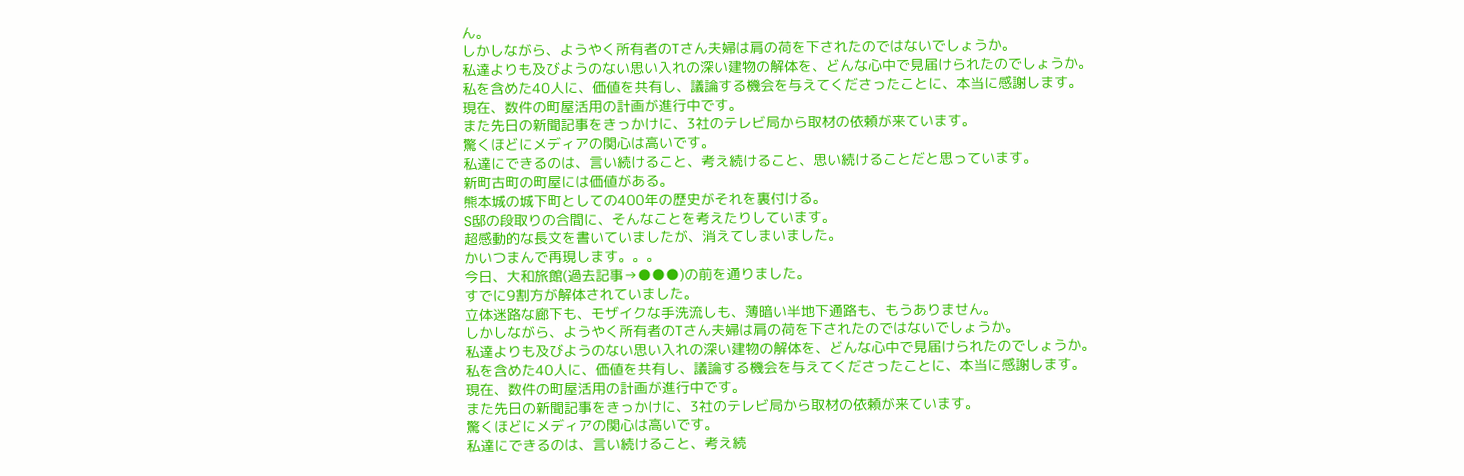ん。
しかしながら、ようやく所有者のTさん夫婦は肩の荷を下されたのではないでしょうか。
私達よりも及びようのない思い入れの深い建物の解体を、どんな心中で見届けられたのでしょうか。
私を含めた40人に、価値を共有し、議論する機会を与えてくださったことに、本当に感謝します。
現在、数件の町屋活用の計画が進行中です。
また先日の新聞記事をきっかけに、3社のテレビ局から取材の依頼が来ています。
驚くほどにメディアの関心は高いです。
私達にできるのは、言い続けること、考え続けること、思い続けることだと思っています。
新町古町の町屋には価値がある。
熊本城の城下町としての400年の歴史がそれを裏付ける。
S邸の段取りの合間に、そんなことを考えたりしています。
超感動的な長文を書いていましたが、消えてしまいました。
かいつまんで再現します。。。
今日、大和旅館(過去記事→●●●)の前を通りました。
すでに9割方が解体されていました。
立体迷路な廊下も、モザイクな手洗流しも、薄暗い半地下通路も、もうありません。
しかしながら、ようやく所有者のTさん夫婦は肩の荷を下されたのではないでしょうか。
私達よりも及びようのない思い入れの深い建物の解体を、どんな心中で見届けられたのでしょうか。
私を含めた40人に、価値を共有し、議論する機会を与えてくださったことに、本当に感謝します。
現在、数件の町屋活用の計画が進行中です。
また先日の新聞記事をきっかけに、3社のテレビ局から取材の依頼が来ています。
驚くほどにメディアの関心は高いです。
私達にできるのは、言い続けること、考え続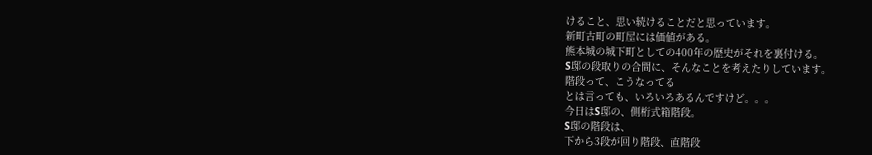けること、思い続けることだと思っています。
新町古町の町屋には価値がある。
熊本城の城下町としての400年の歴史がそれを裏付ける。
S邸の段取りの合間に、そんなことを考えたりしています。
階段って、こうなってる
とは言っても、いろいろあるんですけど。。。
今日はS邸の、側桁式箱階段。
S邸の階段は、
下から3段が回り階段、直階段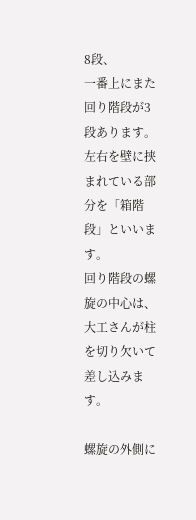8段、
一番上にまた回り階段が3段あります。
左右を壁に挟まれている部分を「箱階段」といいます。
回り階段の螺旋の中心は、大工さんが柱を切り欠いて差し込みます。

螺旋の外側に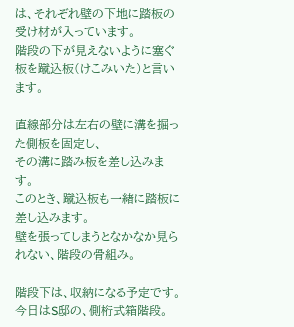は、それぞれ壁の下地に踏板の受け材が入っています。
階段の下が見えないように塞ぐ板を蹴込板(けこみいた)と言います。

直線部分は左右の壁に溝を掘った側板を固定し、
その溝に踏み板を差し込みます。
このとき、蹴込板も一緒に踏板に差し込みます。
壁を張ってしまうとなかなか見られない、階段の骨組み。

階段下は、収納になる予定です。
今日はS邸の、側桁式箱階段。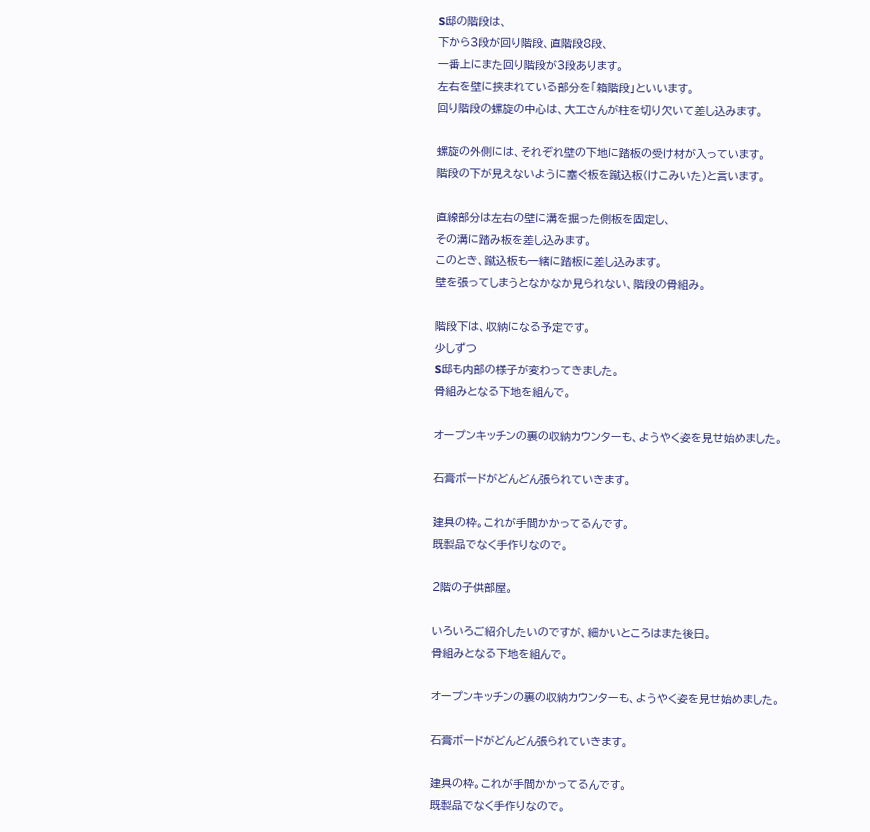S邸の階段は、
下から3段が回り階段、直階段8段、
一番上にまた回り階段が3段あります。
左右を壁に挟まれている部分を「箱階段」といいます。
回り階段の螺旋の中心は、大工さんが柱を切り欠いて差し込みます。

螺旋の外側には、それぞれ壁の下地に踏板の受け材が入っています。
階段の下が見えないように塞ぐ板を蹴込板(けこみいた)と言います。

直線部分は左右の壁に溝を掘った側板を固定し、
その溝に踏み板を差し込みます。
このとき、蹴込板も一緒に踏板に差し込みます。
壁を張ってしまうとなかなか見られない、階段の骨組み。

階段下は、収納になる予定です。
少しずつ
S邸も内部の様子が変わってきました。
骨組みとなる下地を組んで。

オープンキッチンの裏の収納カウンターも、ようやく姿を見せ始めました。

石膏ボードがどんどん張られていきます。

建具の枠。これが手間かかってるんです。
既製品でなく手作りなので。

2階の子供部屋。

いろいろご紹介したいのですが、細かいところはまた後日。
骨組みとなる下地を組んで。

オープンキッチンの裏の収納カウンターも、ようやく姿を見せ始めました。

石膏ボードがどんどん張られていきます。

建具の枠。これが手間かかってるんです。
既製品でなく手作りなので。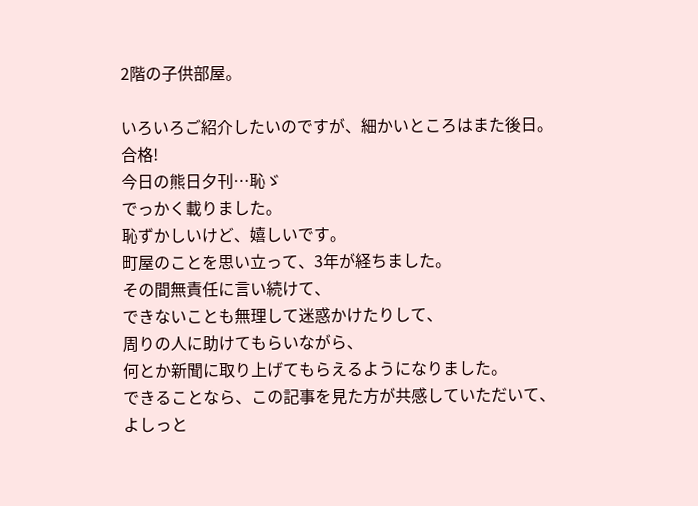2階の子供部屋。

いろいろご紹介したいのですが、細かいところはまた後日。
合格!
今日の熊日夕刊…恥ゞ
でっかく載りました。
恥ずかしいけど、嬉しいです。
町屋のことを思い立って、3年が経ちました。
その間無責任に言い続けて、
できないことも無理して迷惑かけたりして、
周りの人に助けてもらいながら、
何とか新聞に取り上げてもらえるようになりました。
できることなら、この記事を見た方が共感していただいて、
よしっと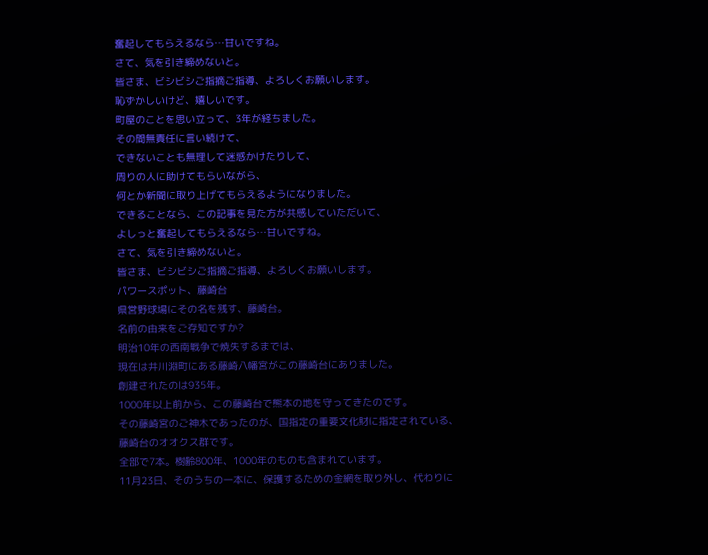奮起してもらえるなら…甘いですね。
さて、気を引き締めないと。
皆さま、ビシビシご指摘ご指導、よろしくお願いします。
恥ずかしいけど、嬉しいです。
町屋のことを思い立って、3年が経ちました。
その間無責任に言い続けて、
できないことも無理して迷惑かけたりして、
周りの人に助けてもらいながら、
何とか新聞に取り上げてもらえるようになりました。
できることなら、この記事を見た方が共感していただいて、
よしっと奮起してもらえるなら…甘いですね。
さて、気を引き締めないと。
皆さま、ビシビシご指摘ご指導、よろしくお願いします。
パワースポット、藤崎台
県営野球場にその名を残す、藤崎台。
名前の由来をご存知ですか?
明治10年の西南戦争で焼失するまでは、
現在は井川淵町にある藤崎八幡宮がこの藤崎台にありました。
創建されたのは935年。
1000年以上前から、この藤崎台で熊本の地を守ってきたのです。
その藤崎宮のご神木であったのが、国指定の重要文化財に指定されている、藤崎台のオオクス群です。
全部で7本。樹齢800年、1000年のものも含まれています。
11月23日、そのうちの一本に、保護するための金網を取り外し、代わりに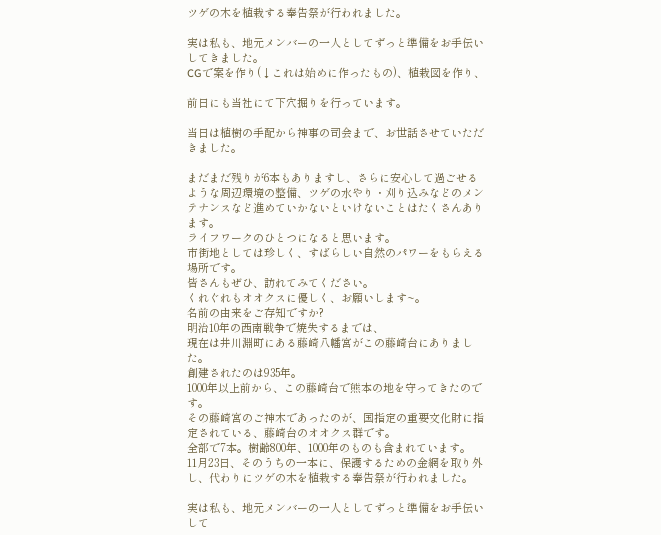ツゲの木を植栽する奉告祭が行われました。

実は私も、地元メンバーの一人としてずっと準備をお手伝いしてきました。
CGで案を作り(↓これは始めに作ったもの)、植栽図を作り、

前日にも当社にて下穴掘りを行っています。

当日は植樹の手配から神事の司会まで、お世話させていただきました。

まだまだ残りが6本もありますし、さらに安心して過ごせるような周辺環境の整備、ツゲの水やり・刈り込みなどのメンテナンスなど進めていかないといけないことはたくさんあります。
ライフワークのひとつになると思います。
市街地としては珍しく、すばらしい自然のパワーをもらえる場所です。
皆さんもぜひ、訪れてみてください。
くれぐれもオオクスに優しく、お願いします~。
名前の由来をご存知ですか?
明治10年の西南戦争で焼失するまでは、
現在は井川淵町にある藤崎八幡宮がこの藤崎台にありました。
創建されたのは935年。
1000年以上前から、この藤崎台で熊本の地を守ってきたのです。
その藤崎宮のご神木であったのが、国指定の重要文化財に指定されている、藤崎台のオオクス群です。
全部で7本。樹齢800年、1000年のものも含まれています。
11月23日、そのうちの一本に、保護するための金網を取り外し、代わりにツゲの木を植栽する奉告祭が行われました。

実は私も、地元メンバーの一人としてずっと準備をお手伝いして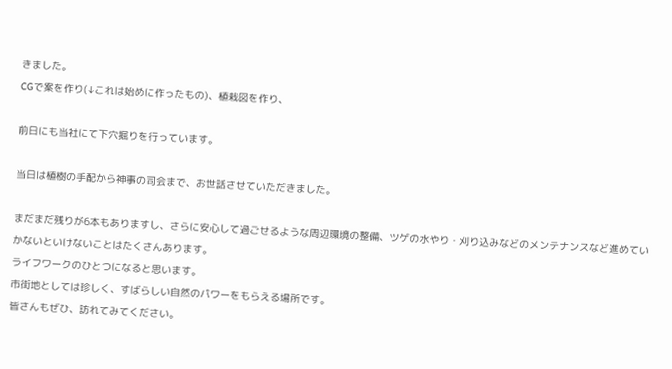きました。
CGで案を作り(↓これは始めに作ったもの)、植栽図を作り、

前日にも当社にて下穴掘りを行っています。

当日は植樹の手配から神事の司会まで、お世話させていただきました。

まだまだ残りが6本もありますし、さらに安心して過ごせるような周辺環境の整備、ツゲの水やり・刈り込みなどのメンテナンスなど進めていかないといけないことはたくさんあります。
ライフワークのひとつになると思います。
市街地としては珍しく、すばらしい自然のパワーをもらえる場所です。
皆さんもぜひ、訪れてみてください。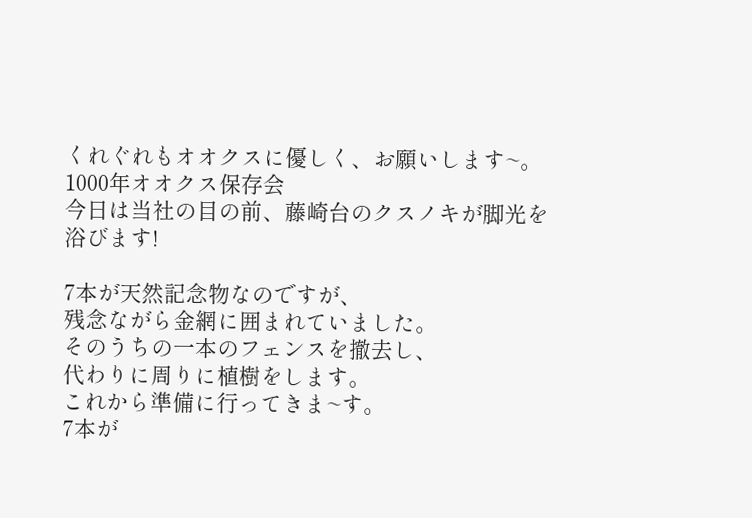くれぐれもオオクスに優しく、お願いします~。
1000年オオクス保存会
今日は当社の目の前、藤崎台のクスノキが脚光を浴びます!

7本が天然記念物なのですが、
残念ながら金網に囲まれていました。
そのうちの一本のフェンスを撤去し、
代わりに周りに植樹をします。
これから準備に行ってきま~す。
7本が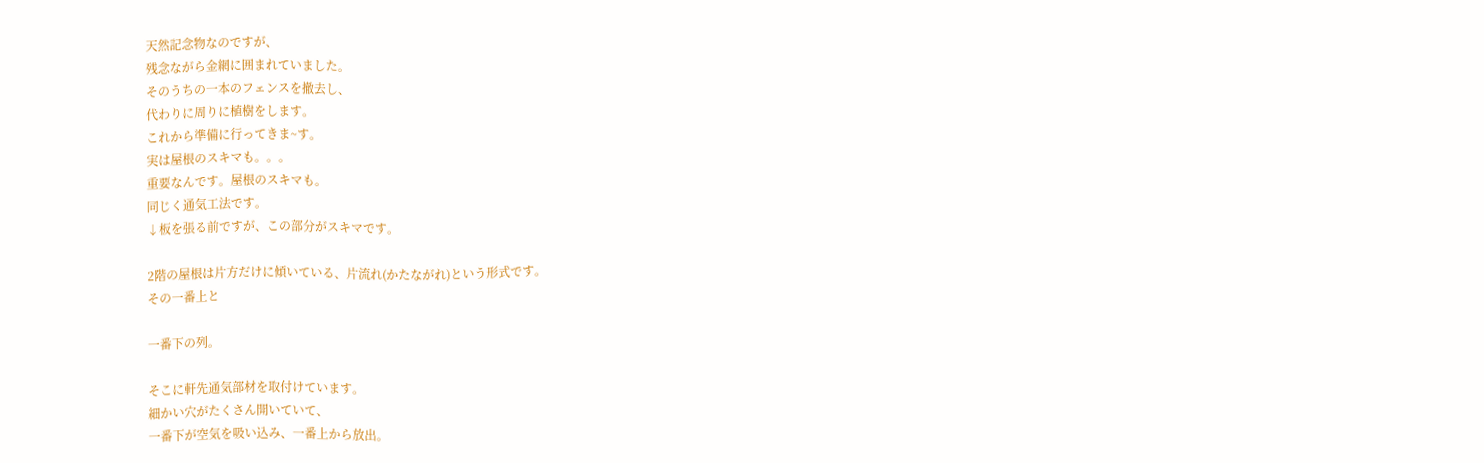天然記念物なのですが、
残念ながら金網に囲まれていました。
そのうちの一本のフェンスを撤去し、
代わりに周りに植樹をします。
これから準備に行ってきま~す。
実は屋根のスキマも。。。
重要なんです。屋根のスキマも。
同じく通気工法です。
↓板を張る前ですが、この部分がスキマです。

2階の屋根は片方だけに傾いている、片流れ(かたながれ)という形式です。
その一番上と

一番下の列。

そこに軒先通気部材を取付けています。
細かい穴がたくさん開いていて、
一番下が空気を吸い込み、一番上から放出。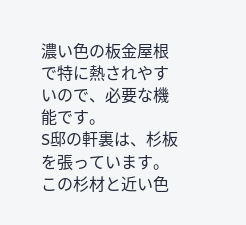濃い色の板金屋根で特に熱されやすいので、必要な機能です。
S邸の軒裏は、杉板を張っています。
この杉材と近い色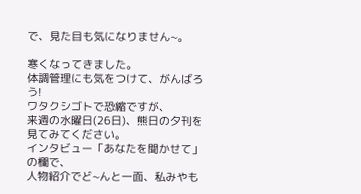で、見た目も気になりません~。

寒くなってきました。
体調管理にも気をつけて、がんばろう!
ワタクシゴトで恐縮ですが、
来週の水曜日(26日)、熊日の夕刊を見てみてください。
インタビュー「あなたを聞かせて」の欄で、
人物紹介でど~んと一面、私みやも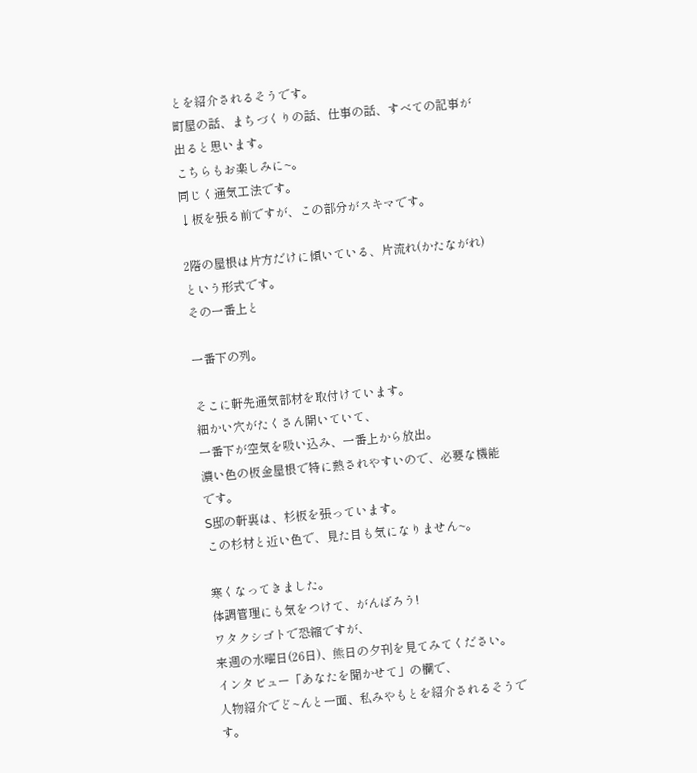とを紹介されるそうです。
町屋の話、まちづくりの話、仕事の話、すべての記事が出ると思います。
こちらもお楽しみに~。
同じく通気工法です。
↓板を張る前ですが、この部分がスキマです。

2階の屋根は片方だけに傾いている、片流れ(かたながれ)という形式です。
その一番上と

一番下の列。

そこに軒先通気部材を取付けています。
細かい穴がたくさん開いていて、
一番下が空気を吸い込み、一番上から放出。
濃い色の板金屋根で特に熱されやすいので、必要な機能です。
S邸の軒裏は、杉板を張っています。
この杉材と近い色で、見た目も気になりません~。

寒くなってきました。
体調管理にも気をつけて、がんばろう!
ワタクシゴトで恐縮ですが、
来週の水曜日(26日)、熊日の夕刊を見てみてください。
インタビュー「あなたを聞かせて」の欄で、
人物紹介でど~んと一面、私みやもとを紹介されるそうです。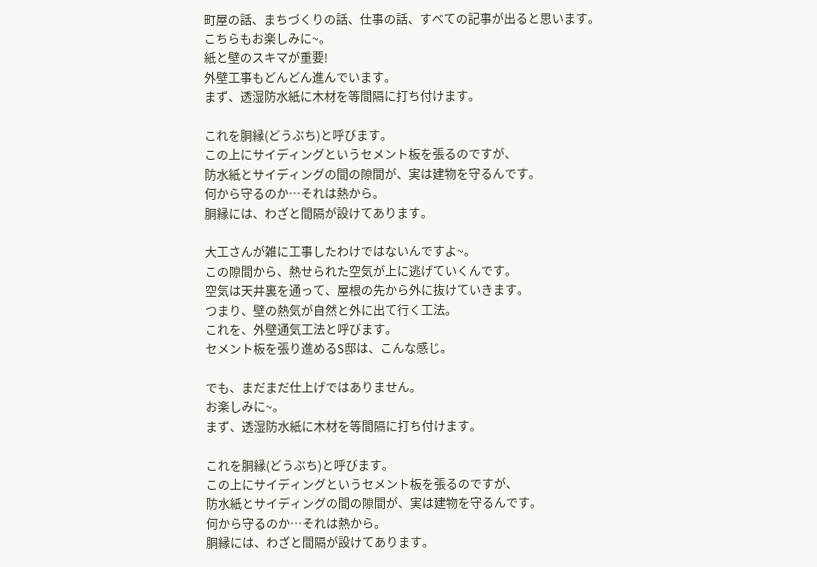町屋の話、まちづくりの話、仕事の話、すべての記事が出ると思います。
こちらもお楽しみに~。
紙と壁のスキマが重要!
外壁工事もどんどん進んでいます。
まず、透湿防水紙に木材を等間隔に打ち付けます。

これを胴縁(どうぶち)と呼びます。
この上にサイディングというセメント板を張るのですが、
防水紙とサイディングの間の隙間が、実は建物を守るんです。
何から守るのか…それは熱から。
胴縁には、わざと間隔が設けてあります。

大工さんが雑に工事したわけではないんですよ~。
この隙間から、熱せられた空気が上に逃げていくんです。
空気は天井裏を通って、屋根の先から外に抜けていきます。
つまり、壁の熱気が自然と外に出て行く工法。
これを、外壁通気工法と呼びます。
セメント板を張り進めるS邸は、こんな感じ。

でも、まだまだ仕上げではありません。
お楽しみに~。
まず、透湿防水紙に木材を等間隔に打ち付けます。

これを胴縁(どうぶち)と呼びます。
この上にサイディングというセメント板を張るのですが、
防水紙とサイディングの間の隙間が、実は建物を守るんです。
何から守るのか…それは熱から。
胴縁には、わざと間隔が設けてあります。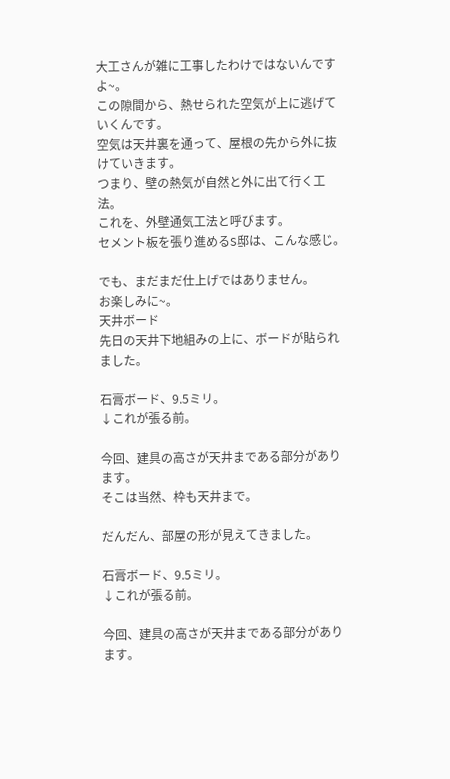大工さんが雑に工事したわけではないんですよ~。
この隙間から、熱せられた空気が上に逃げていくんです。
空気は天井裏を通って、屋根の先から外に抜けていきます。
つまり、壁の熱気が自然と外に出て行く工法。
これを、外壁通気工法と呼びます。
セメント板を張り進めるS邸は、こんな感じ。

でも、まだまだ仕上げではありません。
お楽しみに~。
天井ボード
先日の天井下地組みの上に、ボードが貼られました。

石膏ボード、9.5ミリ。
↓これが張る前。

今回、建具の高さが天井まである部分があります。
そこは当然、枠も天井まで。

だんだん、部屋の形が見えてきました。

石膏ボード、9.5ミリ。
↓これが張る前。

今回、建具の高さが天井まである部分があります。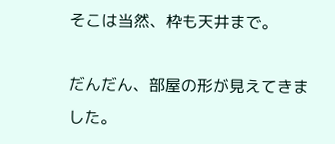そこは当然、枠も天井まで。

だんだん、部屋の形が見えてきました。